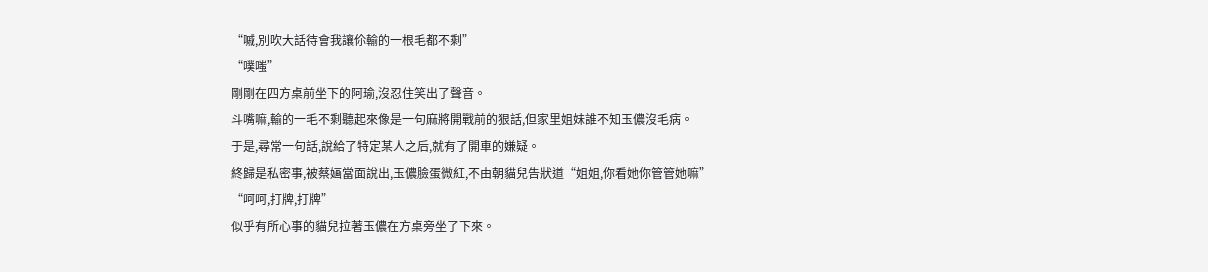“嘁,別吹大話待會我讓伱輸的一根毛都不剩”
“噗嗤”
剛剛在四方桌前坐下的阿瑜,沒忍住笑出了聲音。
斗嘴嘛,輸的一毛不剩聽起來像是一句麻將開戰前的狠話,但家里姐妹誰不知玉儂沒毛病。
于是,尋常一句話,說給了特定某人之后,就有了開車的嫌疑。
終歸是私密事,被蔡婳當面說出,玉儂臉蛋微紅,不由朝貓兒告狀道“姐姐,你看她你管管她嘛”
“呵呵,打牌,打牌”
似乎有所心事的貓兒拉著玉儂在方桌旁坐了下來。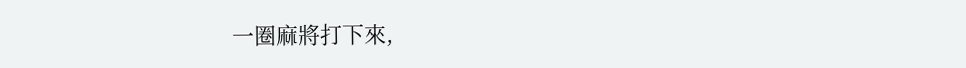一圈麻將打下來,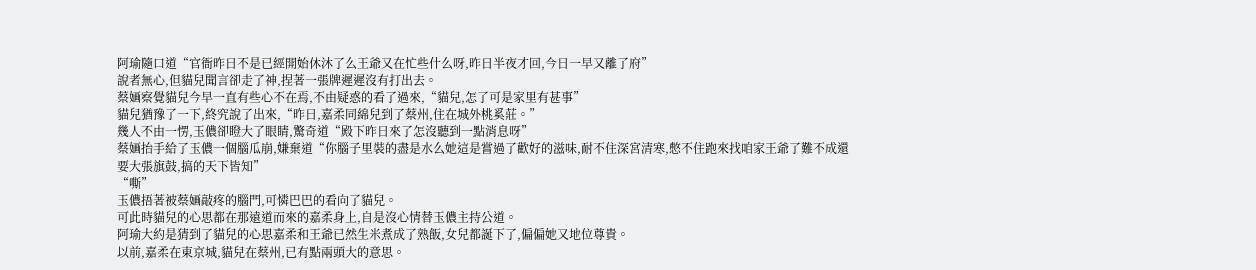阿瑜隨口道“官衙昨日不是已經開始休沐了么王爺又在忙些什么呀,昨日半夜才回,今日一早又離了府”
說者無心,但貓兒聞言卻走了神,捏著一張牌遲遲沒有打出去。
蔡婳察覺貓兒今早一直有些心不在焉,不由疑惑的看了過來,“貓兒,怎了可是家里有甚事”
貓兒猶豫了一下,終究說了出來,“昨日,嘉柔同綿兒到了蔡州,住在城外桃奚莊。”
幾人不由一愣,玉儂卻瞪大了眼睛,驚奇道“殿下昨日來了怎沒聽到一點消息呀”
蔡婳抬手給了玉儂一個腦瓜崩,嫌棄道“你腦子里裝的盡是水么她這是嘗過了歡好的滋味,耐不住深宮清寒,憋不住跑來找咱家王爺了難不成還要大張旗鼓,搞的天下皆知”
“嘶”
玉儂捂著被蔡婳敲疼的腦門,可憐巴巴的看向了貓兒。
可此時貓兒的心思都在那遠道而來的嘉柔身上,自是沒心情替玉儂主持公道。
阿瑜大約是猜到了貓兒的心思嘉柔和王爺已然生米煮成了熟飯,女兒都誕下了,偏偏她又地位尊貴。
以前,嘉柔在東京城,貓兒在蔡州,已有點兩頭大的意思。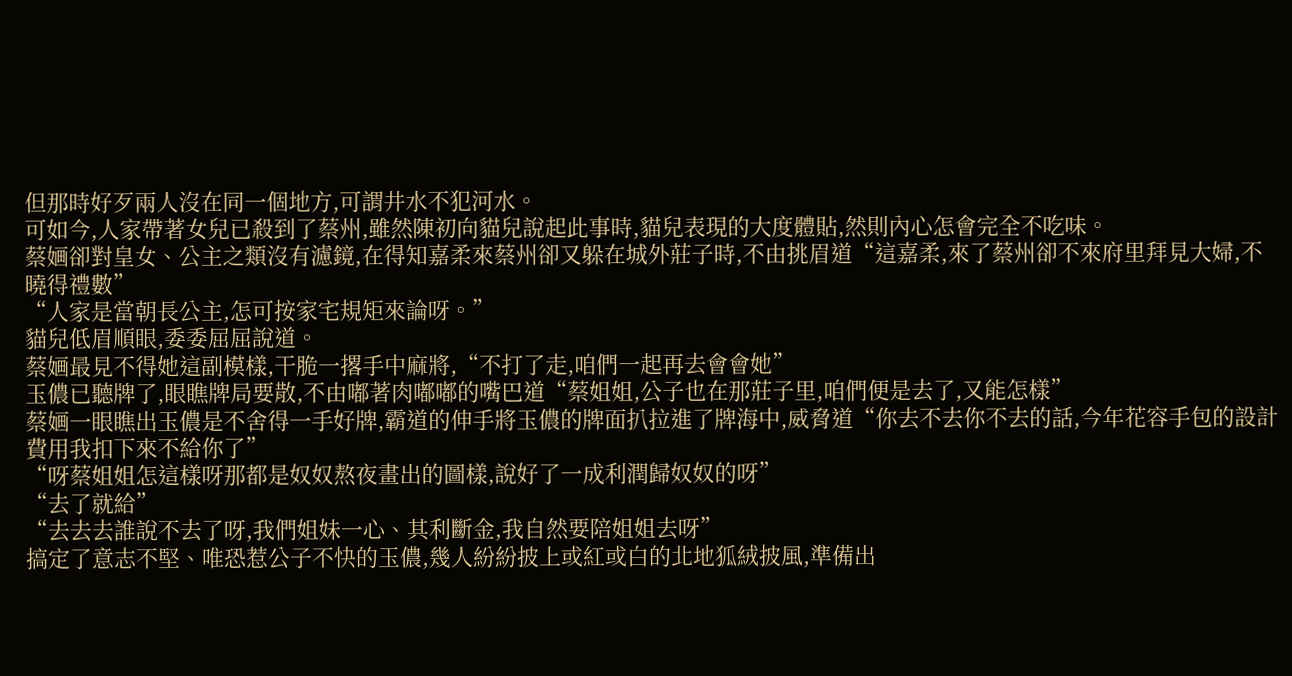但那時好歹兩人沒在同一個地方,可謂井水不犯河水。
可如今,人家帶著女兒已殺到了蔡州,雖然陳初向貓兒說起此事時,貓兒表現的大度體貼,然則內心怎會完全不吃味。
蔡婳卻對皇女、公主之類沒有濾鏡,在得知嘉柔來蔡州卻又躲在城外莊子時,不由挑眉道“這嘉柔,來了蔡州卻不來府里拜見大婦,不曉得禮數”
“人家是當朝長公主,怎可按家宅規矩來論呀。”
貓兒低眉順眼,委委屈屈說道。
蔡婳最見不得她這副模樣,干脆一撂手中麻將,“不打了走,咱們一起再去會會她”
玉儂已聽牌了,眼瞧牌局要散,不由嘟著肉嘟嘟的嘴巴道“蔡姐姐,公子也在那莊子里,咱們便是去了,又能怎樣”
蔡婳一眼瞧出玉儂是不舍得一手好牌,霸道的伸手將玉儂的牌面扒拉進了牌海中,威脅道“你去不去你不去的話,今年花容手包的設計費用我扣下來不給你了”
“呀蔡姐姐怎這樣呀那都是奴奴熬夜畫出的圖樣,說好了一成利潤歸奴奴的呀”
“去了就給”
“去去去誰說不去了呀,我們姐妹一心、其利斷金,我自然要陪姐姐去呀”
搞定了意志不堅、唯恐惹公子不快的玉儂,幾人紛紛披上或紅或白的北地狐絨披風,準備出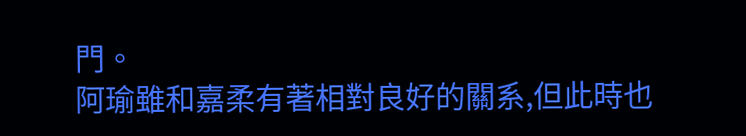門。
阿瑜雖和嘉柔有著相對良好的關系,但此時也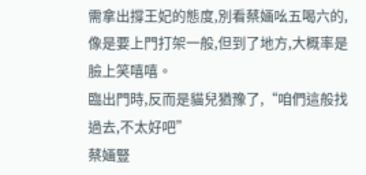需拿出撐王妃的態度,別看蔡婳吆五喝六的,像是要上門打架一般,但到了地方,大概率是臉上笑嘻嘻。
臨出門時,反而是貓兒猶豫了,“咱們這般找過去,不太好吧”
蔡婳豎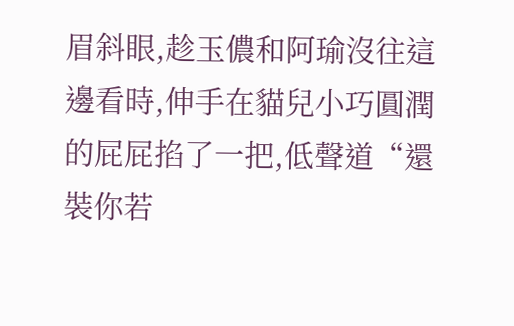眉斜眼,趁玉儂和阿瑜沒往這邊看時,伸手在貓兒小巧圓潤的屁屁掐了一把,低聲道“還裝你若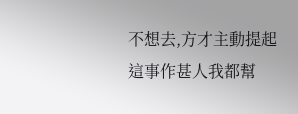不想去,方才主動提起這事作甚人我都幫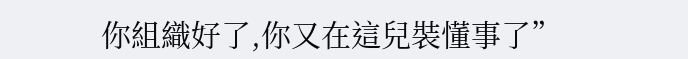你組織好了,你又在這兒裝懂事了”